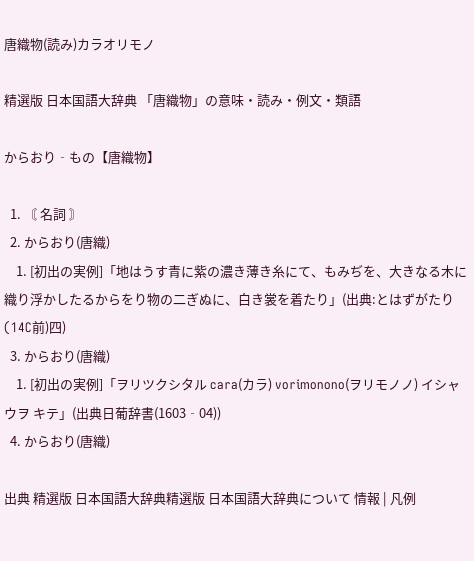唐織物(読み)カラオリモノ

精選版 日本国語大辞典 「唐織物」の意味・読み・例文・類語

からおり‐もの【唐織物】

  1. 〘 名詞 〙
  2. からおり(唐織)
    1. [初出の実例]「地はうす青に紫の濃き薄き糸にて、もみぢを、大きなる木に織り浮かしたるからをり物の二ぎぬに、白き裳を着たり」(出典:とはずがたり(14C前)四)
  3. からおり(唐織)
    1. [初出の実例]「ヲリツクシタル cara(カラ) vorimonono(ヲリモノノ) イシャウヲ キテ」(出典日葡辞書(1603‐04))
  4. からおり(唐織)

出典 精選版 日本国語大辞典精選版 日本国語大辞典について 情報 | 凡例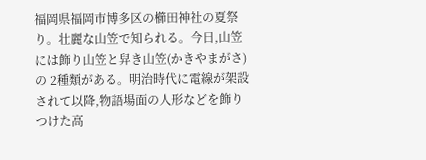福岡県福岡市博多区の櫛田神社の夏祭り。壮麗な山笠で知られる。今日,山笠には飾り山笠と舁き山笠(かきやまがさ)の 2種類がある。明治時代に電線が架設されて以降,物語場面の人形などを飾りつけた高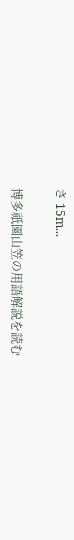さ 15m...

博多祇園山笠の用語解説を読む